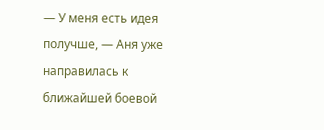— У меня есть идея получше, — Аня уже направилась к ближайшей боевой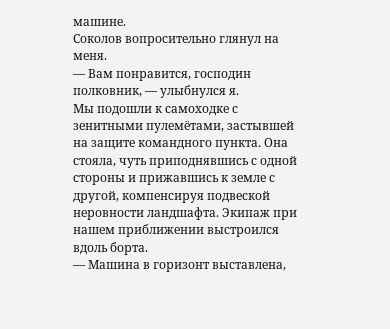машине.
Соколов вопросительно глянул на меня.
— Вам понравится, господин полковник, — улыбнулся я.
Мы подошли к самоходке с зенитными пулемётами, застывшей на защите командного пункта. Она стояла, чуть приподнявшись с одной стороны и прижавшись к земле с другой, компенсируя подвеской неровности ландшафта. Экипаж при нашем приближении выстроился вдоль борта.
— Машина в горизонт выставлена,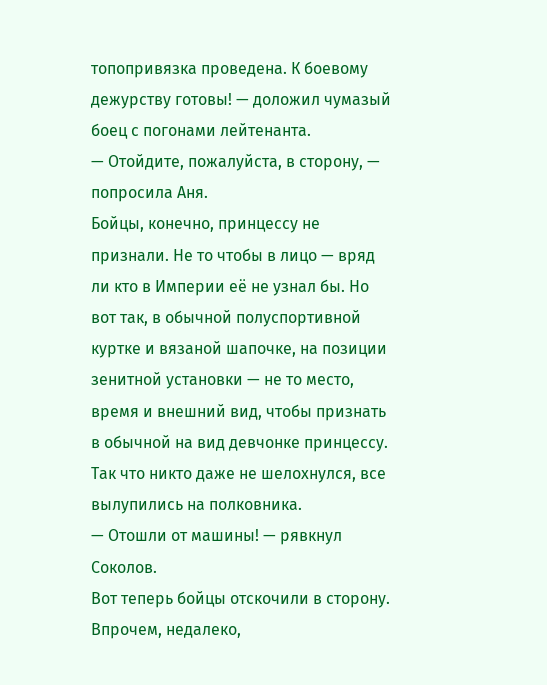топопривязка проведена. К боевому дежурству готовы! — доложил чумазый боец с погонами лейтенанта.
— Отойдите, пожалуйста, в сторону, — попросила Аня.
Бойцы, конечно, принцессу не признали. Не то чтобы в лицо — вряд ли кто в Империи её не узнал бы. Но вот так, в обычной полуспортивной куртке и вязаной шапочке, на позиции зенитной установки — не то место, время и внешний вид, чтобы признать в обычной на вид девчонке принцессу. Так что никто даже не шелохнулся, все вылупились на полковника.
— Отошли от машины! — рявкнул Соколов.
Вот теперь бойцы отскочили в сторону. Впрочем, недалеко,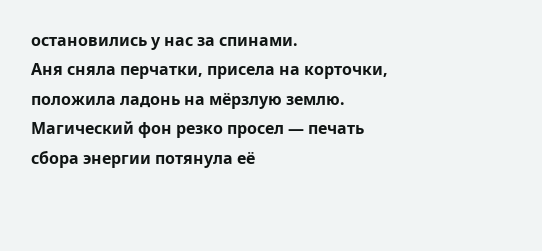остановились у нас за спинами.
Аня сняла перчатки, присела на корточки, положила ладонь на мёрзлую землю. Магический фон резко просел — печать сбора энергии потянула её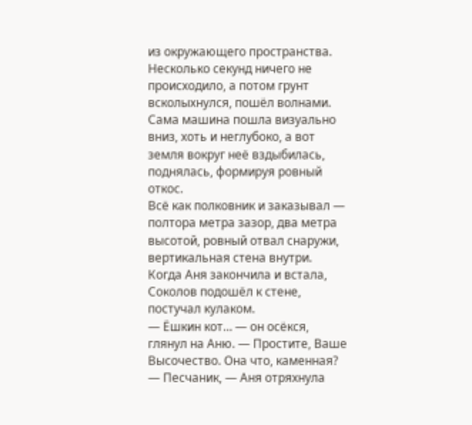из окружающего пространства.
Несколько секунд ничего не происходило, а потом грунт всколыхнулся, пошёл волнами. Сама машина пошла визуально вниз, хоть и неглубоко, а вот земля вокруг неё вздыбилась, поднялась, формируя ровный откос.
Всё как полковник и заказывал — полтора метра зазор, два метра высотой, ровный отвал снаружи, вертикальная стена внутри.
Когда Аня закончила и встала, Соколов подошёл к стене, постучал кулаком.
— Ёшкин кот… — он осёкся, глянул на Аню. — Простите, Ваше Высочество. Она что, каменная?
— Песчаник, — Аня отряхнула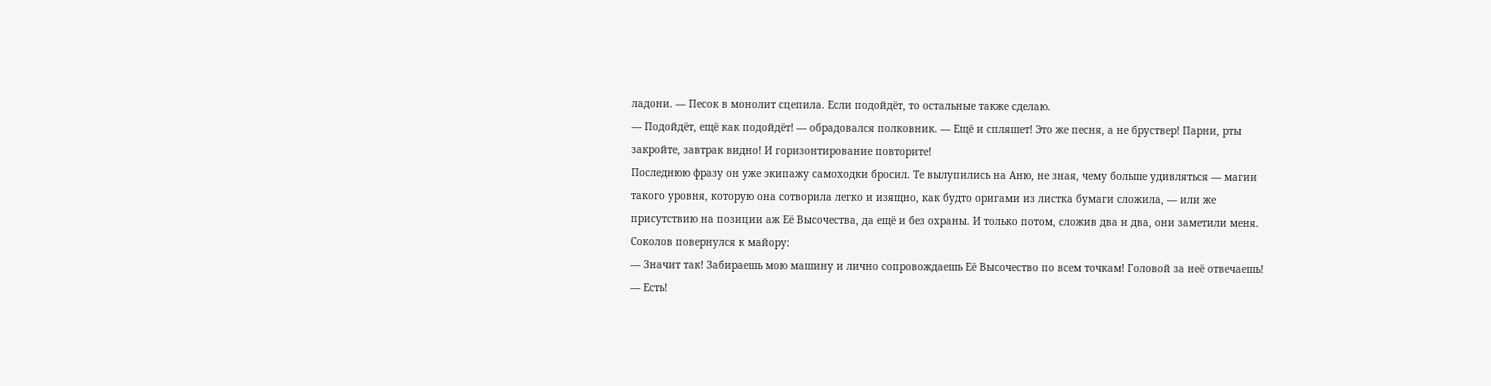ладони. — Песок в монолит сцепила. Если подойдёт, то остальные также сделаю.
— Подойдёт, ещё как подойдёт! — обрадовался полковник. — Ещё и спляшет! Это же песня, а не бруствер! Парни, рты закройте, завтрак видно! И горизонтирование повторите!
Последнюю фразу он уже экипажу самоходки бросил. Те вылупились на Аню, не зная, чему больше удивляться — магии такого уровня, которую она сотворила легко и изящно, как будто оригами из листка бумаги сложила, — или же присутствию на позиции аж Её Высочества, да ещё и без охраны. И только потом, сложив два и два, они заметили меня.
Соколов повернулся к майору:
— Значит так! Забираешь мою машину и лично сопровождаешь Её Высочество по всем точкам! Головой за неё отвечаешь!
— Есть!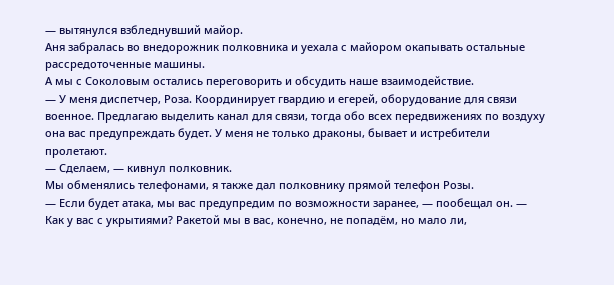— вытянулся взбледнувший майор.
Аня забралась во внедорожник полковника и уехала с майором окапывать остальные рассредоточенные машины.
А мы с Соколовым остались переговорить и обсудить наше взаимодействие.
— У меня диспетчер, Роза. Координирует гвардию и егерей, оборудование для связи военное. Предлагаю выделить канал для связи, тогда обо всех передвижениях по воздуху она вас предупреждать будет. У меня не только драконы, бывает и истребители пролетают.
— Сделаем, — кивнул полковник.
Мы обменялись телефонами, я также дал полковнику прямой телефон Розы.
— Если будет атака, мы вас предупредим по возможности заранее, — пообещал он. — Как у вас с укрытиями? Ракетой мы в вас, конечно, не попадём, но мало ли,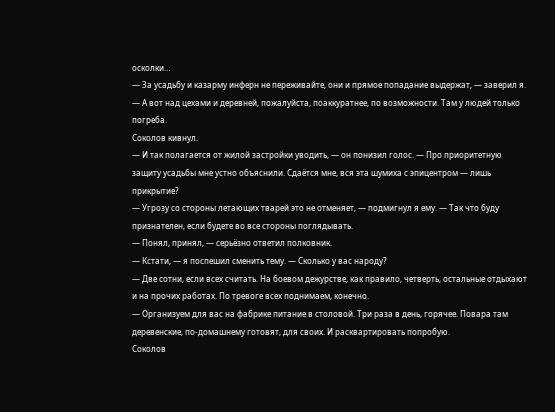осколки…
— За усадьбу и казарму инферн не переживайте, они и прямое попадание выдержат, — заверил я. — А вот над цехами и деревней, пожалуйста, поаккуратнее, по возможности. Там у людей только погреба.
Соколов кивнул.
— И так полагается от жилой застройки уводить, — он понизил голос. — Про приоритетную защиту усадьбы мне устно объяснили. Сдаётся мне, вся эта шумиха с эпицентром — лишь прикрытие?
— Угрозу со стороны летающих тварей это не отменяет, — подмигнул я ему. — Так что буду признателен, если будете во все стороны поглядывать.
— Понял, принял, — серьёзно ответил полковник.
— Кстати, — я поспешил сменить тему. — Сколько у вас народу?
— Две сотни, если всех считать. На боевом дежурстве, как правило, четверть, остальные отдыхают и на прочих работах. По тревоге всех поднимаем, конечно.
— Организуем для вас на фабрике питание в столовой. Три раза в день, горячее. Повара там деревенские, по-домашнему готовят, для своих. И расквартировать попробую.
Соколов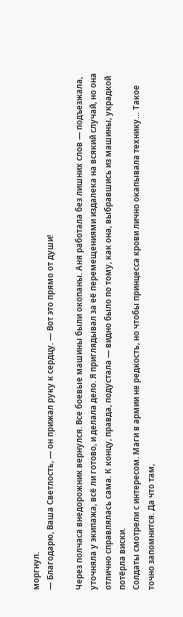моргнул.
— Благодарю, Ваша Светлость, — он прижал руку к сердцу. — Вот это прямо от души!

Через полчаса внедорожник вернулся. Все боевые машины были окопаны. Аня работала без лишних слов — подъезжала, уточняла у экипажа, всё ли готово, и делала дело. Я приглядывал за её перемещениями издалека на всякий случай, но она отлично справлялась сама. К концу, правда, подустала — видно было по тому, как она, выбравшись из машины, украдкой потёрла виски.
Солдаты смотрели с интересом. Маги в армии не редкость, но чтобы принцесса крови лично окапывала технику… Такое точно запомнится. Да что там,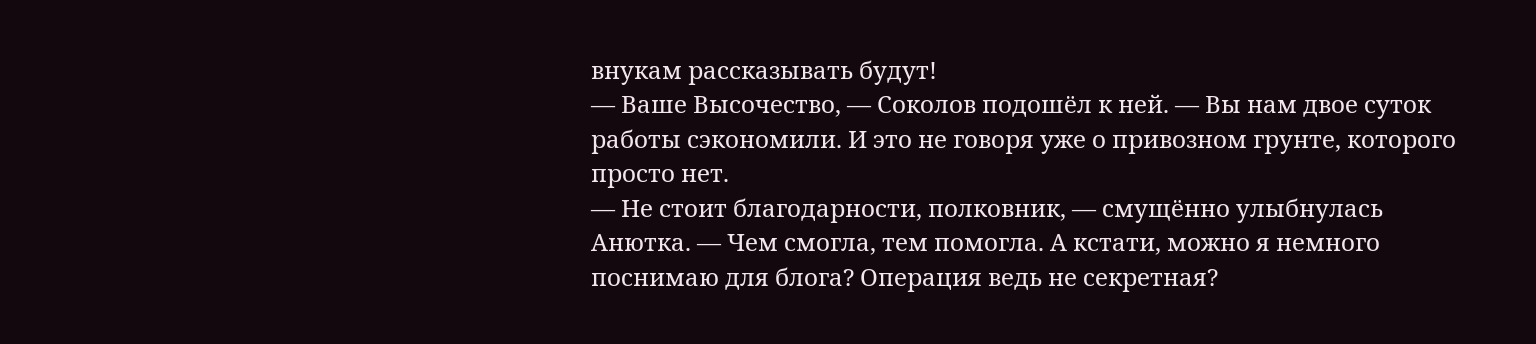внукам рассказывать будут!
— Ваше Высочество, — Соколов подошёл к ней. — Вы нам двое суток работы сэкономили. И это не говоря уже о привозном грунте, которого просто нет.
— Не стоит благодарности, полковник, — смущённо улыбнулась Анютка. — Чем смогла, тем помогла. А кстати, можно я немного поснимаю для блога? Операция ведь не секретная?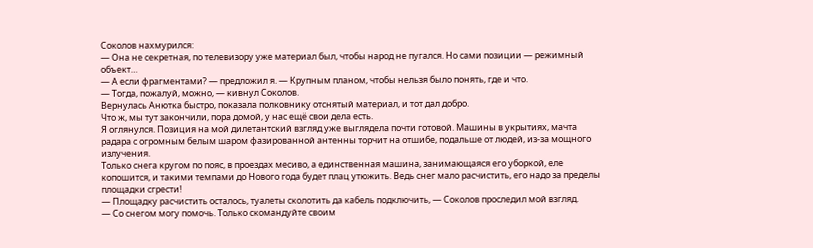Соколов нахмурился:
— Она не секретная, по телевизору уже материал был, чтобы народ не пугался. Но сами позиции — режимный объект…
— А если фрагментами? — предложил я. — Крупным планом, чтобы нельзя было понять, где и что.
— Тогда, пожалуй, можно, — кивнул Соколов.
Вернулась Анютка быстро, показала полковнику отснятый материал, и тот дал добро.
Что ж, мы тут закончили, пора домой, у нас ещё свои дела есть.
Я оглянулся. Позиция на мой дилетантский взгляд уже выглядела почти готовой. Машины в укрытиях, мачта радара с огромным белым шаром фазированной антенны торчит на отшибе, подальше от людей, из-за мощного излучения.
Только снега кругом по пояс, в проездах месиво, а единственная машина, занимающаяся его уборкой, еле копошится, и такими темпами до Нового года будет плац утюжить. Ведь снег мало расчистить, его надо за пределы площадки сгрести!
— Площадку расчистить осталось, туалеты сколотить да кабель подключить, — Соколов проследил мой взгляд.
— Со снегом могу помочь. Только скомандуйте своим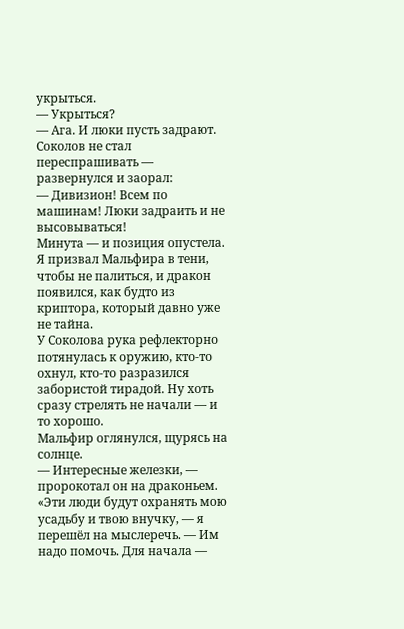укрыться.
— Укрыться?
— Ага. И люки пусть задрают.
Соколов не стал переспрашивать — развернулся и заорал:
— Дивизион! Всем по машинам! Люки задраить и не высовываться!
Минута — и позиция опустела.
Я призвал Мальфира в тени, чтобы не палиться, и дракон появился, как будто из криптора, который давно уже не тайна.
У Соколова рука рефлекторно потянулась к оружию, кто-то охнул, кто-то разразился забористой тирадой. Ну хоть сразу стрелять не начали — и то хорошо.
Мальфир оглянулся, щурясь на солнце.
— Интересные железки, — пророкотал он на драконьем.
«Эти люди будут охранять мою усадьбу и твою внучку, — я перешёл на мыслеречь. — Им надо помочь. Для начала —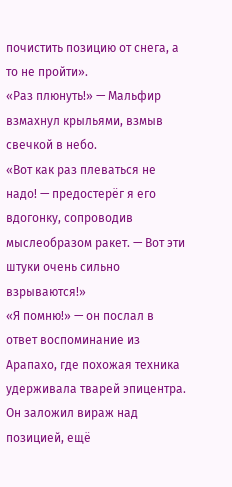почистить позицию от снега, а то не пройти».
«Раз плюнуть!» — Мальфир взмахнул крыльями, взмыв свечкой в небо.
«Вот как раз плеваться не надо! — предостерёг я его вдогонку, сопроводив мыслеобразом ракет. — Вот эти штуки очень сильно взрываются!»
«Я помню!» — он послал в ответ воспоминание из Арапахо, где похожая техника удерживала тварей эпицентра.
Он заложил вираж над позицией, ещё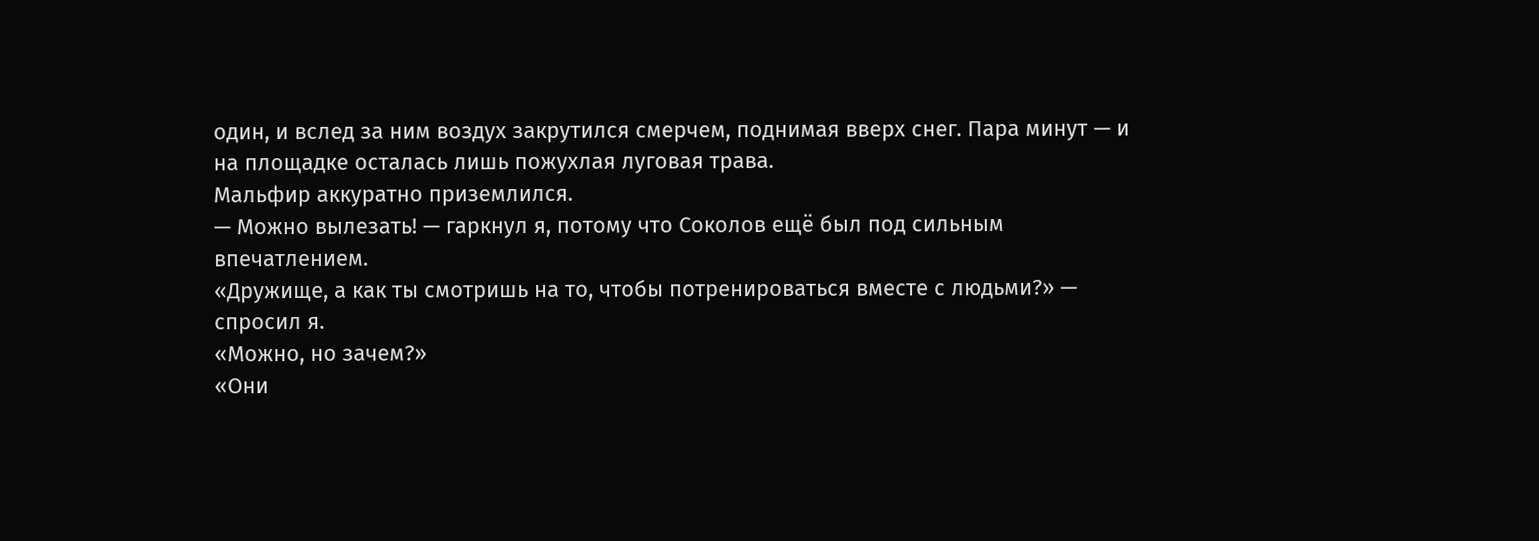один, и вслед за ним воздух закрутился смерчем, поднимая вверх снег. Пара минут — и на площадке осталась лишь пожухлая луговая трава.
Мальфир аккуратно приземлился.
— Можно вылезать! — гаркнул я, потому что Соколов ещё был под сильным впечатлением.
«Дружище, а как ты смотришь на то, чтобы потренироваться вместе с людьми?» — спросил я.
«Можно, но зачем?»
«Они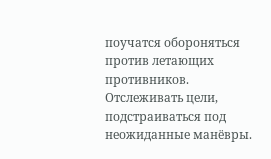поучатся обороняться против летающих противников. Отслеживать цели, подстраиваться под неожиданные манёвры.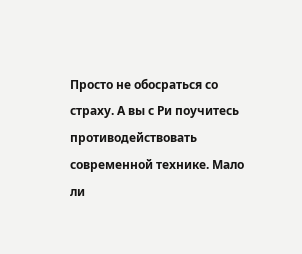Просто не обосраться со страху. А вы с Ри поучитесь противодействовать современной технике. Мало ли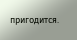пригодится.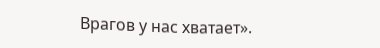Врагов у нас хватает».